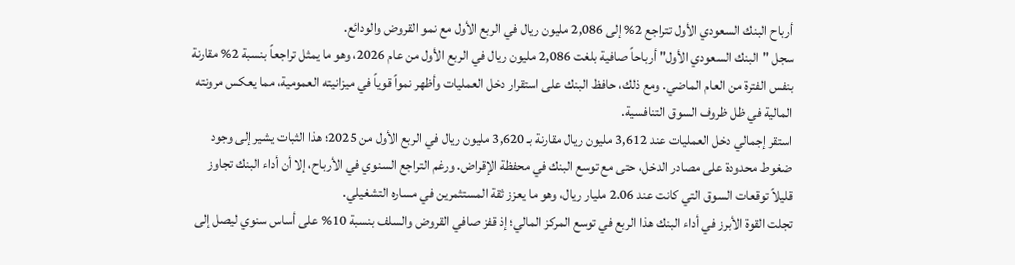أرباح البنك السعودي الأول تتراجع 2% إلى 2,086 مليون ريال في الربع الأول مع نمو القروض والودائع.
سجل "البنك السعودي الأول" أرباحاً صافية بلغت 2,086 مليون ريال في الربع الأول من عام 2026، وهو ما يمثل تراجعاً بنسبة 2% مقارنة بنفس الفترة من العام الماضي. ومع ذلك، حافظ البنك على استقرار دخل العمليات وأظهر نمواً قوياً في ميزانيته العمومية، مما يعكس مرونته المالية في ظل ظروف السوق التنافسية.
استقر إجمالي دخل العمليات عند 3,612 مليون ريال مقارنة بـ 3,620 مليون ريال في الربع الأول من 2025؛ هذا الثبات يشير إلى وجود ضغوط محدودة على مصادر الدخل، حتى مع توسع البنك في محفظة الإقراض. ورغم التراجع السنوي في الأرباح، إلا أن أداء البنك تجاوز قليلاً توقعات السوق التي كانت عند 2.06 مليار ريال، وهو ما يعزز ثقة المستثمرين في مساره التشغيلي.
تجلت القوة الأبرز في أداء البنك هذا الربع في توسع المركز المالي؛ إذ قفز صافي القروض والسلف بنسبة 10% على أساس سنوي ليصل إلى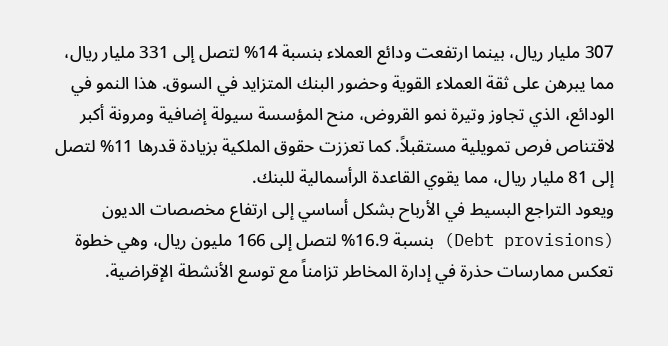307 مليار ريال، بينما ارتفعت ودائع العملاء بنسبة 14% لتصل إلى 331 مليار ريال، مما يبرهن على ثقة العملاء القوية وحضور البنك المتزايد في السوق. هذا النمو في الودائع، الذي تجاوز وتيرة نمو القروض، منح المؤسسة سيولة إضافية ومرونة أكبر لاقتناص فرص تمويلية مستقبلاً. كما تعززت حقوق الملكية بزيادة قدرها 11% لتصل إلى 81 مليار ريال، مما يقوي القاعدة الرأسمالية للبنك.
ويعود التراجع البسيط في الأرباح بشكل أساسي إلى ارتفاع مخصصات الديون (Debt provisions) بنسبة 16.9% لتصل إلى 166 مليون ريال، وهي خطوة تعكس ممارسات حذرة في إدارة المخاطر تزامناً مع توسع الأنشطة الإقراضية.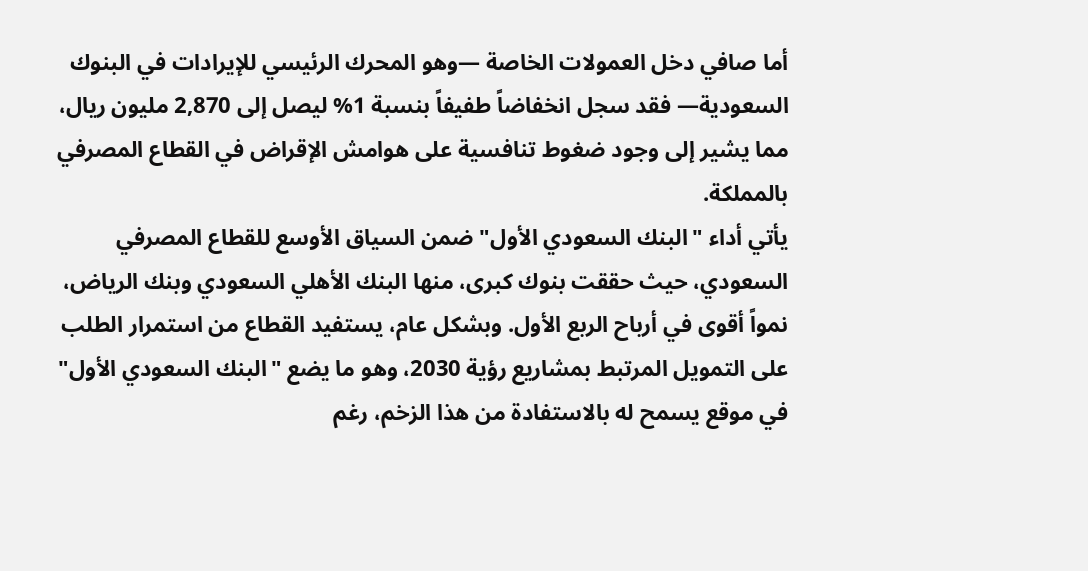أما صافي دخل العمولات الخاصة —وهو المحرك الرئيسي للإيرادات في البنوك السعودية— فقد سجل انخفاضاً طفيفاً بنسبة 1% ليصل إلى 2,870 مليون ريال، مما يشير إلى وجود ضغوط تنافسية على هوامش الإقراض في القطاع المصرفي بالمملكة.
يأتي أداء "البنك السعودي الأول" ضمن السياق الأوسع للقطاع المصرفي السعودي، حيث حققت بنوك كبرى، منها البنك الأهلي السعودي وبنك الرياض، نمواً أقوى في أرباح الربع الأول. وبشكل عام، يستفيد القطاع من استمرار الطلب على التمويل المرتبط بمشاريع رؤية 2030، وهو ما يضع "البنك السعودي الأول" في موقع يسمح له بالاستفادة من هذا الزخم، رغم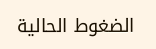الضغوط الحالية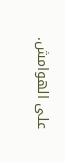على الهوامش.